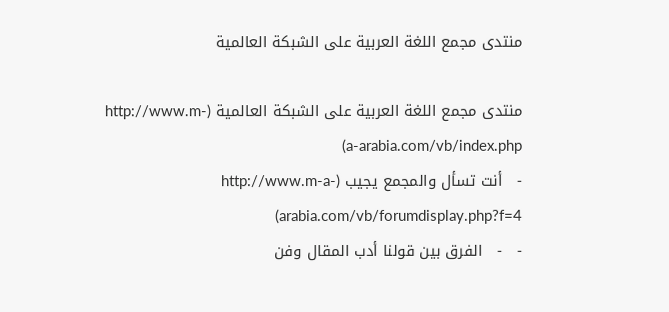منتدى مجمع اللغة العربية على الشبكة العالمية

منتدى مجمع اللغة العربية على الشبكة العالمية (http://www.m-a-arabia.com/vb/index.php)
-   أنت تسأل والمجمع يجيب (http://www.m-a-arabia.com/vb/forumdisplay.php?f=4)
-   -   الفرق بين قولنا أدب المقال وفن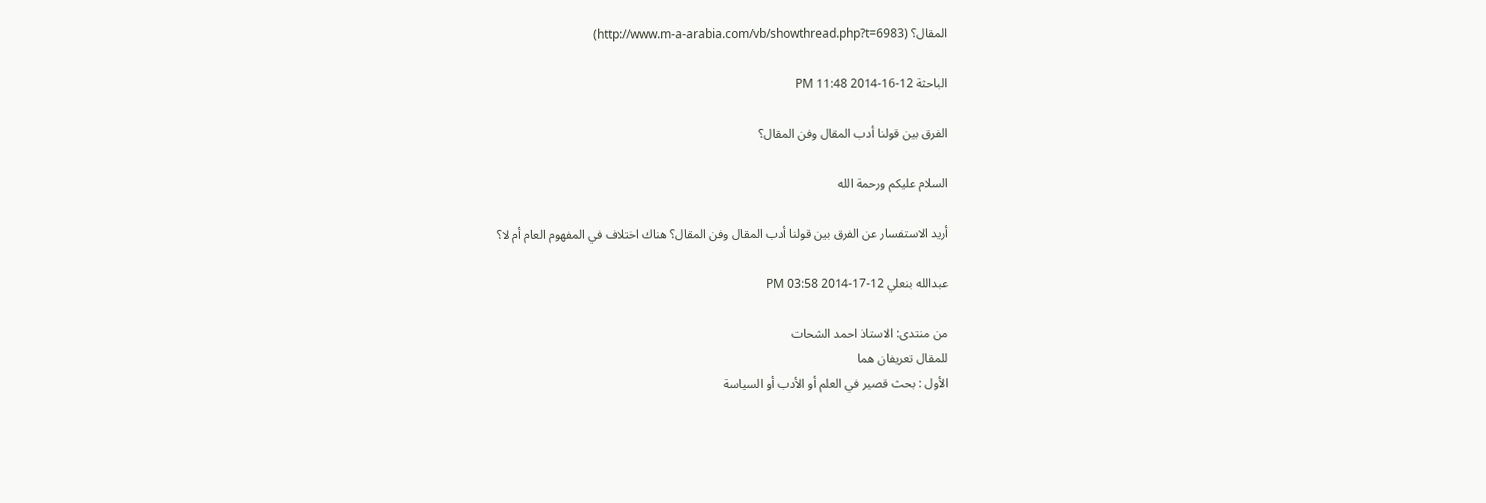المقال؟ (http://www.m-a-arabia.com/vb/showthread.php?t=6983)

الباحثة 12-16-2014 11:48 PM

الفرق بين قولنا أدب المقال وفن المقال؟

السلام عليكم ورحمة الله

أريد الاستفسار عن الفرق بين قولنا أدب المقال وفن المقال؟ هناك اختلاف في المفهوم العام أم لا؟

عبدالله بنعلي 12-17-2014 03:58 PM

من منتدى: الاستاذ احمد الشحات
للمقال تعريفان هما
الأول : بحث قصير في العلم أو الأدب أو السياسة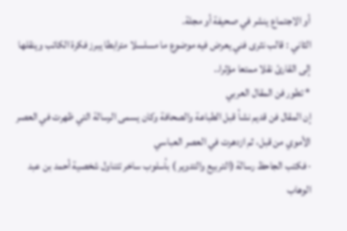أو الاجتماع ينشر في صحيفة أو مجلة.
الثاني : قالب نثرى فني يعرض فيه موضوع ما مسلسلا مترابطا يبرز فكرة الكاتب وينقلها إلى القارئ نقلا ممتعا مؤثرا..
* تطور فن المقال العربي
إن المقال فن قديم نشأ قبل الطباعة والصحافة وكان يسمى الرسالة التي ظهرت في العصر الأموي من قبل، ثم ازدهرت في العصر العباسي
· فكتب الجاحظ رسالة (التربيع والتدوير ) بأسلوب ساخر تتناول شخصية أحمد بن عبد الوهاب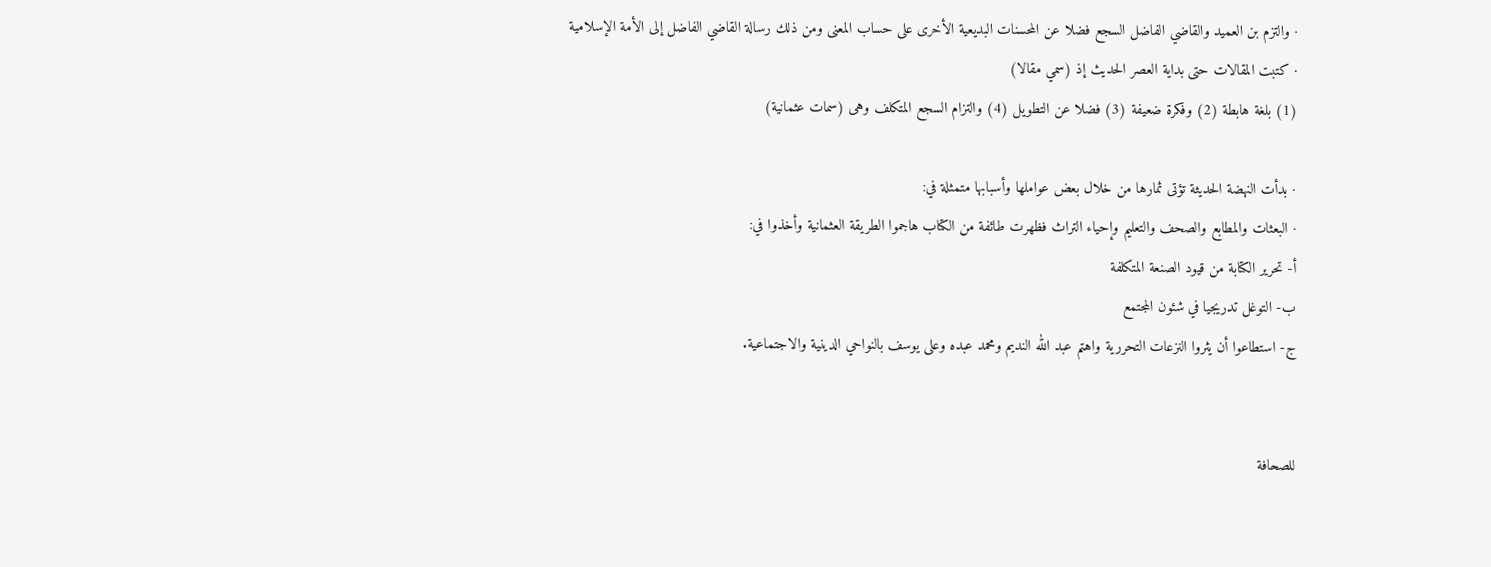· والتزم بن العميد والقاضي الفاضل السجع فضلا عن المحسنات البديعية الأخرى على حساب المعنى ومن ذلك رسالة القاضي الفاضل إلى الأمة الإسلامية
· كتبت المقالات حتى بداية العصر الحديث إذ (سمي مقالا)
(1) بلغة هابطة (2) وفكرة ضعيفة (3) فضلا عن التطويل (4) والتزام السجع المتكلف وهى (سمات عثمانية)

· بدأت النهضة الحديثة تؤتى ثمارها من خلال بعض عواملها وأسبابها متمثلة في:
· البعثات والمطابع والصحف والتعليم وإحياء التراث فظهرت طائفة من الكتاب هاجموا الطريقة العثمانية وأخذوا في:
أ- تحرير الكتابة من قيود الصنعة المتكلفة
ب- التوغل تدريجيا في شئون المجتمع
ج- استطاعوا أن يثروا النزعات التحررية واهتم عبد الله النديم ومحمد عبده وعلى يوسف بالنواحي الدينية والاجتماعية.


للصحافة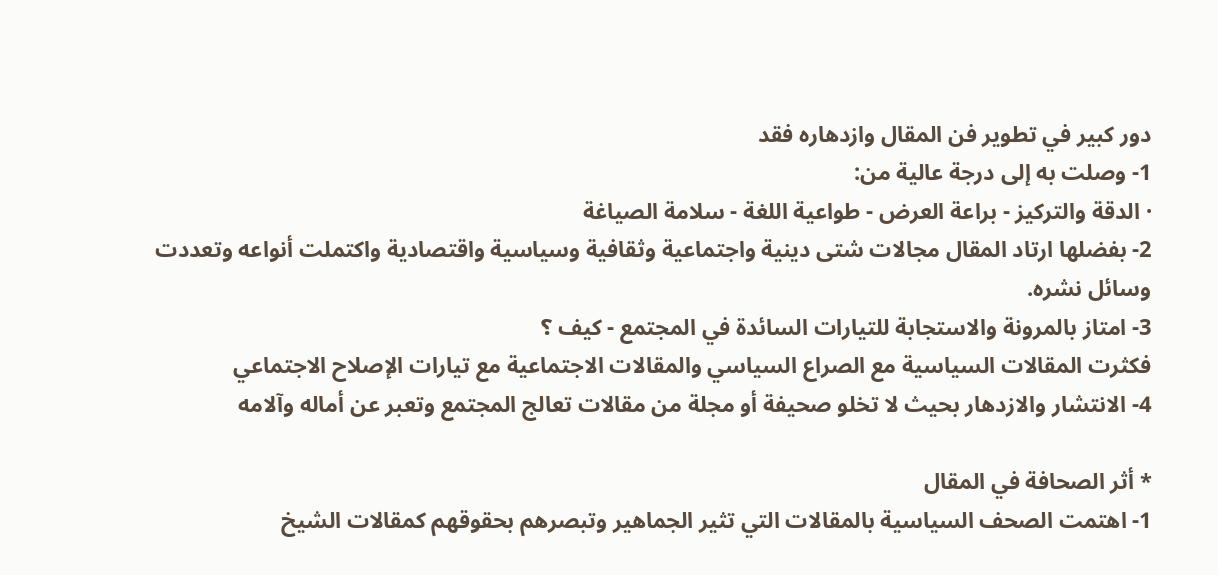دور كبير في تطوير فن المقال وازدهاره فقد
1- وصلت به إلى درجة عالية من:
· الدقة والتركيز - براعة العرض - طواعية اللغة - سلامة الصياغة
2- بفضلها ارتاد المقال مجالات شتى دينية واجتماعية وثقافية وسياسية واقتصادية واكتملت أنواعه وتعددت وسائل نشره.
3- امتاز بالمرونة والاستجابة للتيارات السائدة في المجتمع - كيف ؟
فكثرت المقالات السياسية مع الصراع السياسي والمقالات الاجتماعية مع تيارات الإصلاح الاجتماعي
4- الانتشار والازدهار بحيث لا تخلو صحيفة أو مجلة من مقالات تعالج المجتمع وتعبر عن أماله وآلامه

* أثر الصحافة في المقال
1- اهتمت الصحف السياسية بالمقالات التي تثير الجماهير وتبصرهم بحقوقهم كمقالات الشيخ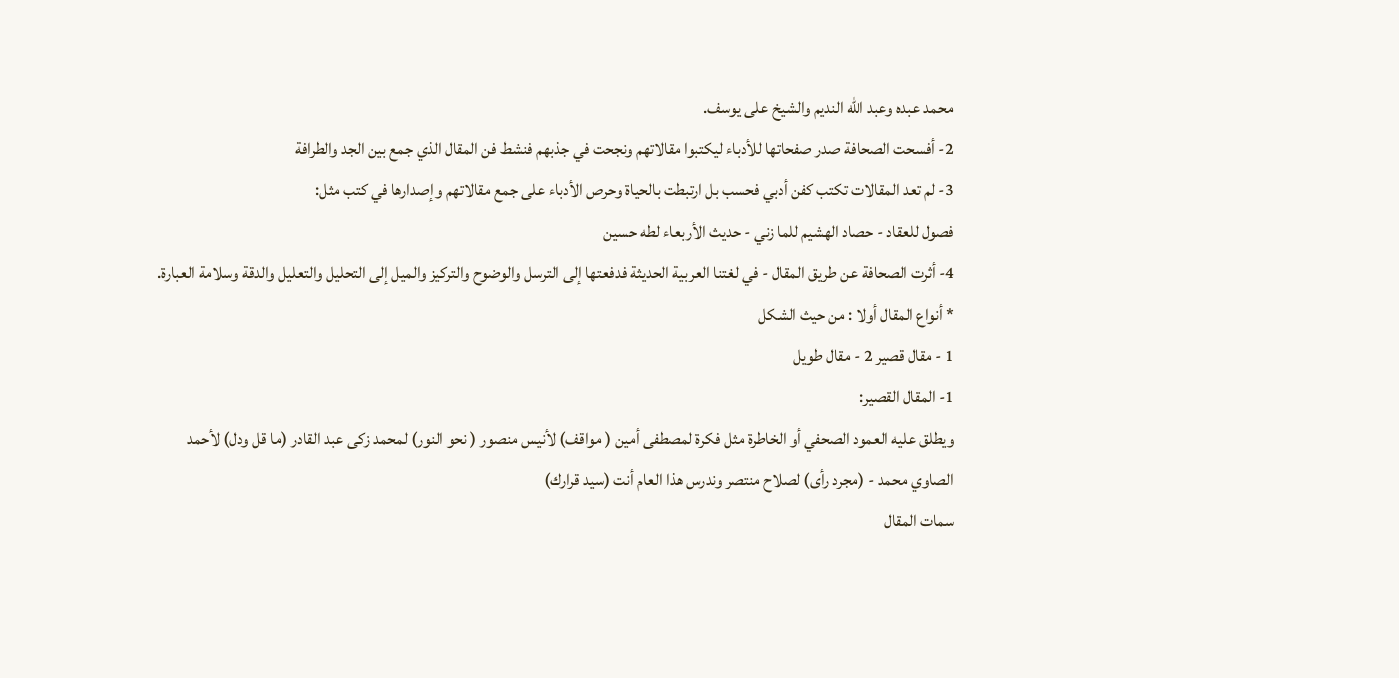محمد عبده وعبد الله النديم والشيخ على يوسف.
2- أفسحت الصحافة صدر صفحاتها للأدباء ليكتبوا مقالاتهم ونجحت في جذبهم فنشط فن المقال الذي جمع بين الجد والطرافة
3- لم تعد المقالات تكتب كفن أدبي فحسب بل ارتبطت بالحياة وحرص الأدباء على جمع مقالاتهم وإصدارها في كتب مثل:
فصول للعقاد - حصاد الهشيم للما زني - حديث الأربعاء لطه حسين
4- أثرت الصحافة عن طريق المقال - في لغتنا العربية الحديثة فدفعتها إلى الترسل والوضوح والتركيز والميل إلى التحليل والتعليل والدقة وسلامة العبارة.
* أنواع المقال أولا : من حيث الشكل
1 - مقال قصير 2 - مقال طويل
1- المقال القصير:
ويطلق عليه العمود الصحفي أو الخاطرة مثل فكرة لمصطفى أمين ( مواقف) لأنيس منصور ( نحو النور) لمحمد زكى عبد القادر (ما قل ودل) لأحمد الصاوي محمد - (مجرد رأى) لصلاح منتصر وندرس هذا العام أنت (سيد قرارك)
سمات المقال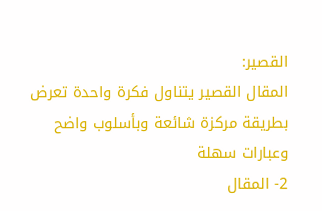القصير:
المقال القصير يتناول فكرة واحدة تعرض بطريقة مركزة شائعة وبأسلوب واضح وعبارات سهلة
2- المقال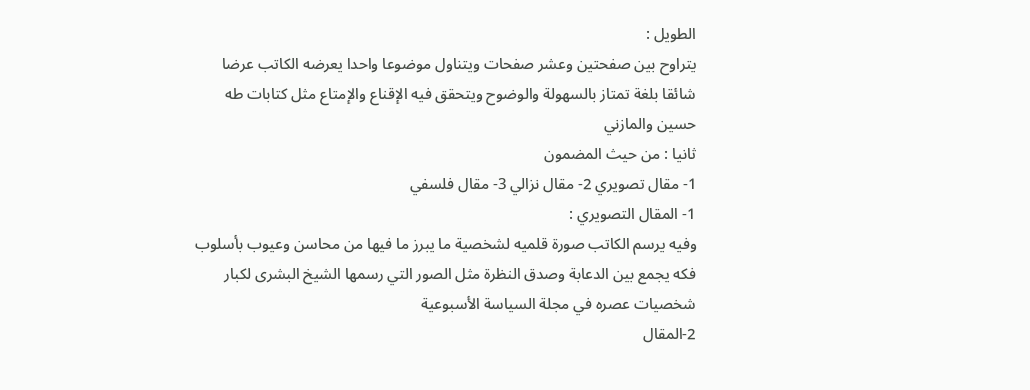الطويل :
يتراوح بين صفحتين وعشر صفحات ويتناول موضوعا واحدا يعرضه الكاتب عرضا شائقا بلغة تمتاز بالسهولة والوضوح ويتحقق فيه الإقناع والإمتاع مثل كتابات طه حسين والمازني
ثانيا : من حيث المضمون
1- مقال تصويري 2- مقال نزالي 3- مقال فلسفي
1- المقال التصويري :
وفيه يرسم الكاتب صورة قلميه لشخصية ما يبرز ما فيها من محاسن وعيوب بأسلوب فكه يجمع بين الدعابة وصدق النظرة مثل الصور التي رسمها الشيخ البشرى لكبار شخصيات عصره في مجلة السياسة الأسبوعية
2-المقال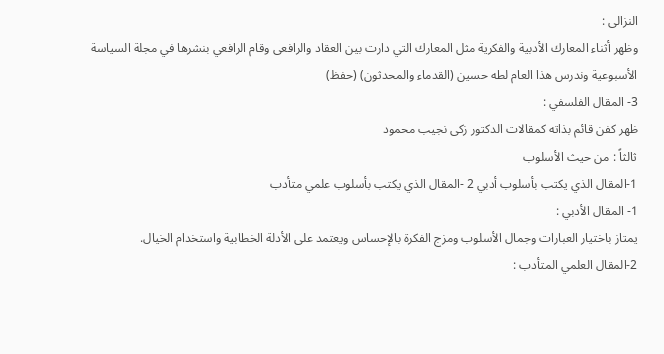النزالى :
وظهر أثناء المعارك الأدبية والفكرية مثل المعارك التي دارت بين العقاد والرافعى وقام الرافعي بنشرها في مجلة السياسة الأسبوعية وندرس هذا العام لطه حسين (القدماء والمحدثون) (حفظ)
3- المقال الفلسفي :
ظهر كفن قائم بذاته كمقالات الدكتور زكى نجيب محمود
ثالثاً : من حيث الأسلوب
1-المقال الذي يكتب بأسلوب أدبي 2 -المقال الذي يكتب بأسلوب علمي متأدب
1- المقال الأدبي :
يمتاز باختيار العبارات وجمال الأسلوب ومزج الفكرة بالإحساس ويعتمد على الأدلة الخطابية واستخدام الخيال.
2-المقال العلمي المتأدب :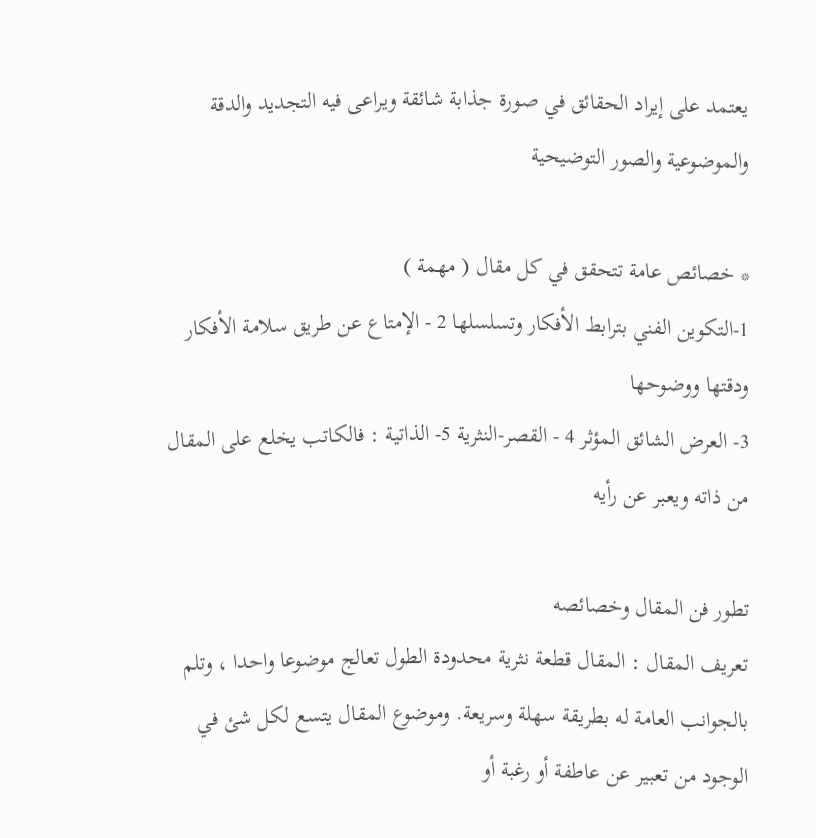يعتمد على إيراد الحقائق في صورة جذابة شائقة ويراعى فيه التجديد والدقة والموضوعية والصور التوضيحية

* خصائص عامة تتحقق في كل مقال ( مهمة )
1-التكوين الفني بترابط الأفكار وتسلسلها 2 - الإمتاع عن طريق سلامة الأفكار ودقتها ووضوحها
3- العرض الشائق المؤثر 4 - القصر-النثرية 5- الذاتية : فالكاتب يخلع على المقال من ذاته ويعبر عن رأيه

تطور فن المقال وخصائصه
تعريف المقال : المقال قطعة نثرية محدودة الطول تعالج موضوعا واحدا ، وتلم بالجوانب العامة له بطريقة سهلة وسريعة. وموضوع المقال يتسع لكل شئ في الوجود من تعبير عن عاطفة أو رغبة أو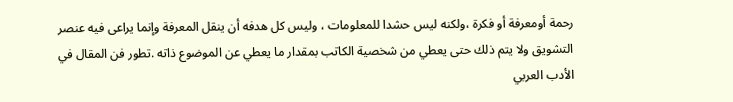رحمة أومعرفة أو فكرة ،ولكنه ليس حشدا للمعلومات ، وليس كل هدفه أن ينقل المعرفة وإنما يراعى فيه عنصر التشويق ولا يتم ذلك حتى يعطي من شخصية الكاتب بمقدار ما يعطي عن الموضوع ذاته .تطور فن المقال في الأدب العربي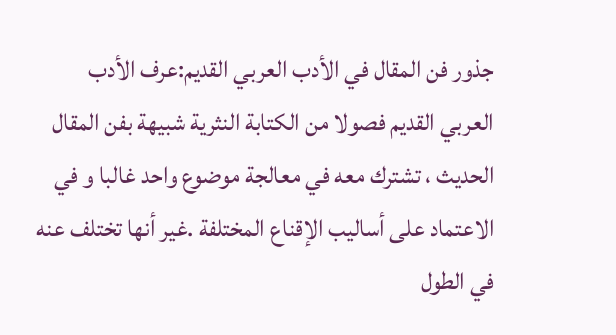جذور فن المقال في الأدب العربي القديم:عرف الأدب العربي القديم فصولا من الكتابة النثرية شبيهة بفن المقال الحديث ، تشترك معه في معالجة موضوع واحد غالبا و في الاعتماد على أساليب الإقناع المختلفة .غير أنها تختلف عنه في الطول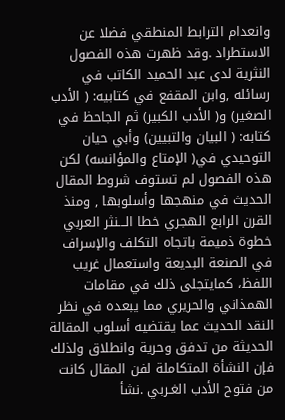وانعدام الترابط المنطقي فضلا عن الاستطراد .وقد ظهرت هذه الفصول النثرية لدى عبد الحميد الكاتب في رسائله ,وابن المقفع في كتابيه: ( الأدب الصغير) و( الأدب الكبير) ثم الجاحظ في كتابه: ( البيان والتبيين) وأبي حيان التوحيدي في( الإمتاع والمؤانسه) لكن هذه الفصول لم تستوف شروط المقال الحديث في منهجها وأسلوبها , ومنذ القرن الرابع الهجري خطا الـــنثر العربي خطوة ذميمة باتجاه التكلف والإسراف في الصنعة البديعة واستعمال غريب اللفظ، كمايتجلى ذلك في مقامات الهمذاني والحريري مما يبعده في نظر النقد الحديث عما يقتضيه أسلوب المقالة الحديثة من تدفق وحرية وانطلاق ولذلك فإن النشأة المتكاملة لفن المقال كانت من فتوح الأدب الغـربي .نشأ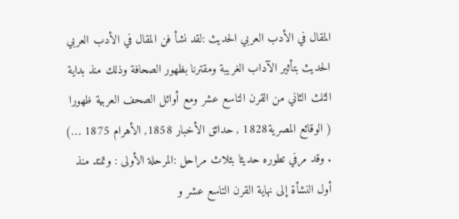المقال في الأدب العربي الحديث :لقد نشأ فن المقال في الأدب العربي الحديث بتأثير الآداب الغريبة ومقترنا بظهور الصحافة وذلك منذ بداية الثلث الثاني من القرن التاسع عشر ومع أوائل الصحف العربية ظهورا ( الوقائع المصرية1828 , حدائق الأخبار 1858, الأهرام 1875 …) . وقد مرفي تطوره حديثا بثلاث مراحل :المرحلة الأولى : وتمتد منذ أول النشأة إلى نهاية القرن التاسع عشر و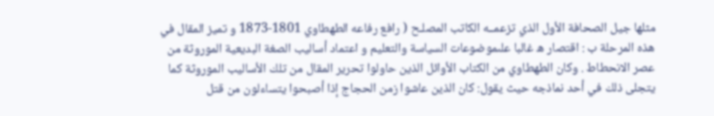مثلها جيل الصحافة الأول الذي تزعمــه الكاتب المصلـح ( رافع رفاعه الطهطاوي 1801-1873 و تميز المقال في هذه المرحلة ب : اقتصار ه غالبا علىموضوعات السياسة والتعليم و اعتماد أساليب الصغة البديعية الموروثة من عصر الانحطاط . وكان الطهطاوي من الكتاب الأوائل الذين حاولوا تحرير المقال من تلك الأساليب الموروثة كما يتجلى ذلك في أحد نماذجه حيث يقول: كان الذين عاشوا زمن الحجاج إذا أصبحوا يتساءلون من قتل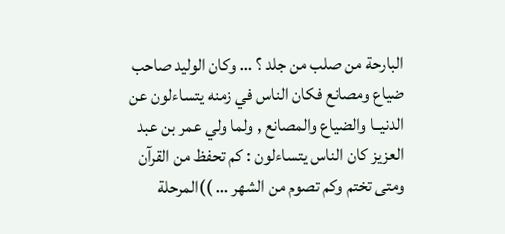البارحة من صلب من جلد ؟ … وكان الوليد صاحب ضياع ومصانع فكان الناس في زمنه يتساءلون عن الدنيــا والضياع والمصانع , ولما ولي عمر بن عبد العزيز كان الناس يتساءلون : كم تحفظ من القرآن ومتى تختم وكم تصوم من الشهر … ))المرحلة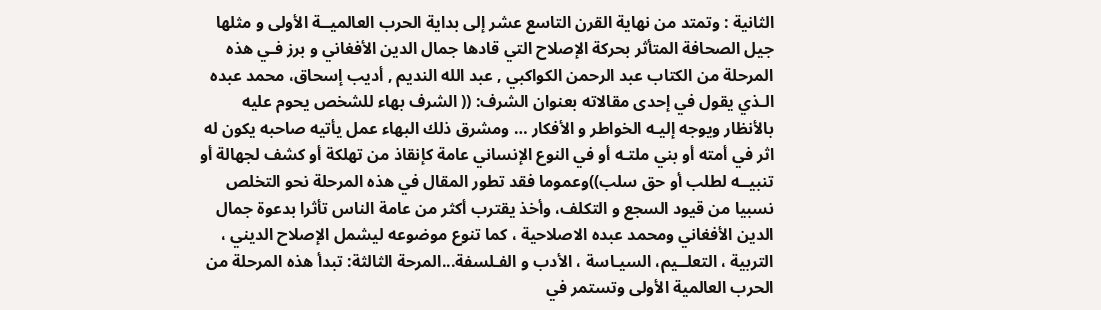الثانية : وتمتد من نهاية القرن التاسع عشر إلى بداية الحرب العالميــة الأولى و مثلها جيل الصحافة المتأثر بحركة الإصلاح التي قادها جمال الدين الأفغاني و برز فـي هذه المرحلة من الكتاب عبد الرحمن الكواكبي , عبد الله النديم , أديب إسحاق، محمد عبده الـذي يقول في إحدى مقالاته بعنوان الشرف: (( الشرف بهاء للشخص يحوم عليه بالأنظار ويوجه إليـه الخواطر و الأفكار … ومشرق ذلك البهاء عمل يأتيه صاحبه يكون له اثر في أمته أو بني ملتـه أو في النوع الإنساني عامة كإنقاذ من تهلكة أو كشف لجهالة أو تنبيــه لطلب أو حق سلب))وعموما فقد تطور المقال في هذه المرحلة نحو التخلص نسبيا من قيود السجع و التكلف، وأخذ يقترب أكثر من عامة الناس تأثرا بدعوة جمال الدين الأفغاني ومحمد عبده الاصلاحية ، كما تنوع موضوعه ليشمل الإصلاح الديني ، التربية ، التعلــيم، السيـاسة ، الأدب و الفـلسفة...المرحة الثالثة: تبدأ هذه المرحلة من الحرب العالمية الأولى وتستمر في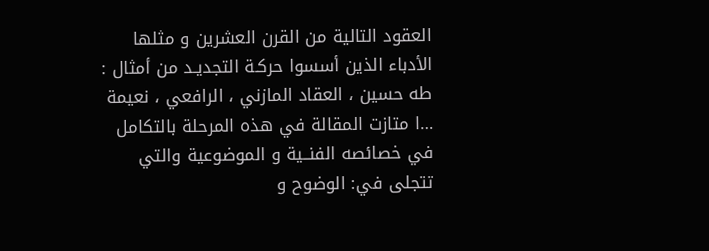العقود التالية من القرن العشرين و مثلها الأدباء الذين أسسوا حركـة التجديـد من أمثال : طه حسين ، العقاد المازني ، الرافعي ، نعيمة …ا متازت المقالة في هذه المرحلة بالتكامل في خصائصه الفنــية و الموضوعية والتي تتجلى في: الوضوح و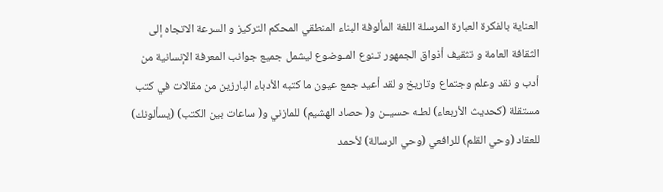العناية بالفكرة العبارة المرسلة اللغة المألوفة البناء المنطقي المحكم التركيز و السرعة الاتجاه إلى الثقافة العامة و تثقيف أذواق الجمهور تـنوع المـوضوع ليشمل جميع جوانب المعرفة الإنسانية من أدب و نقد وعلم وجتماع وتاريخ و لقد أعيد جمع عيون ما كتبه الأدباء البارزين من مقالات في كتب مستقلة (كحديث الأربعاء) لطـه حسيــن و( حصاد الهشيم) للمازني و( ساعات بين الكتب) (يسألونك) للعقاد (وحي القلم) للرافعي (وحي الرسالة) لأحمد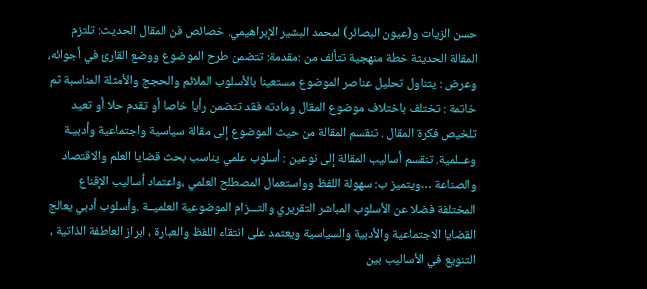حسن الزيات و(عيون البصائر) لمحمد البشير الإبراهيمي. خصائص فن المقال الحديث: تلتزم المقالة الحديثة خطة منهجية تتألف من :مقدمة: تتضمن طرح الموضوع ووضع القارئ في أجوائه، وعرض : يتناول تحليل عناصر الموضوع مستعينا بالأسلوب الملائم والحجج والأمثلة المناسبة ثم خاتمة : تختلف باختلاف موضوع المقال ومادته فقد تتضمن رأيا خاصا أو تقدم حلا أو تعيد تلخيص فكرة المقال . تنقسم المقالة من حيث الموضوع إلى مقالة سياسية واجتماعية وأدبيـة وعــلمية. تنقسم أساليب المقالة إلى نوعين : أسلوب علمي يناسب بحث قضايا العلم والاقتصاد والصناعة …ويتميز ب: سهولة اللفظ وواستعمال المصطلح العلمي ،واعتماد أساليب الإقناع المختلفة فضلا عن الأسلوب المباشر التقريري والتـــزام الموضوعية العلميــة .وأسلوب أدبي يعالج القضايا الاجتماعية والأدبية والسياسية ويعتمد على انتقاء اللفظ والعبارة ، ابراز العاطفة الذاتية ، التنويع في الأساليب بين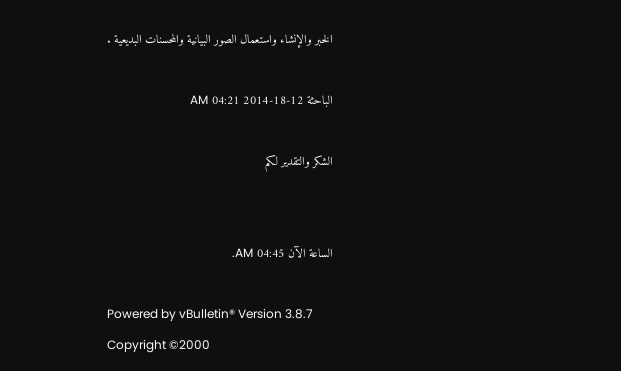الخبر والإنشاء واستعمال الصور البيانية والمحسنات البديعية .

الباحثة 12-18-2014 04:21 AM

الشكر والتقدير لكم


الساعة الآن 04:45 AM.

Powered by vBulletin® Version 3.8.7
Copyright ©2000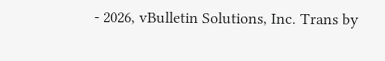- 2026, vBulletin Solutions, Inc. Trans by